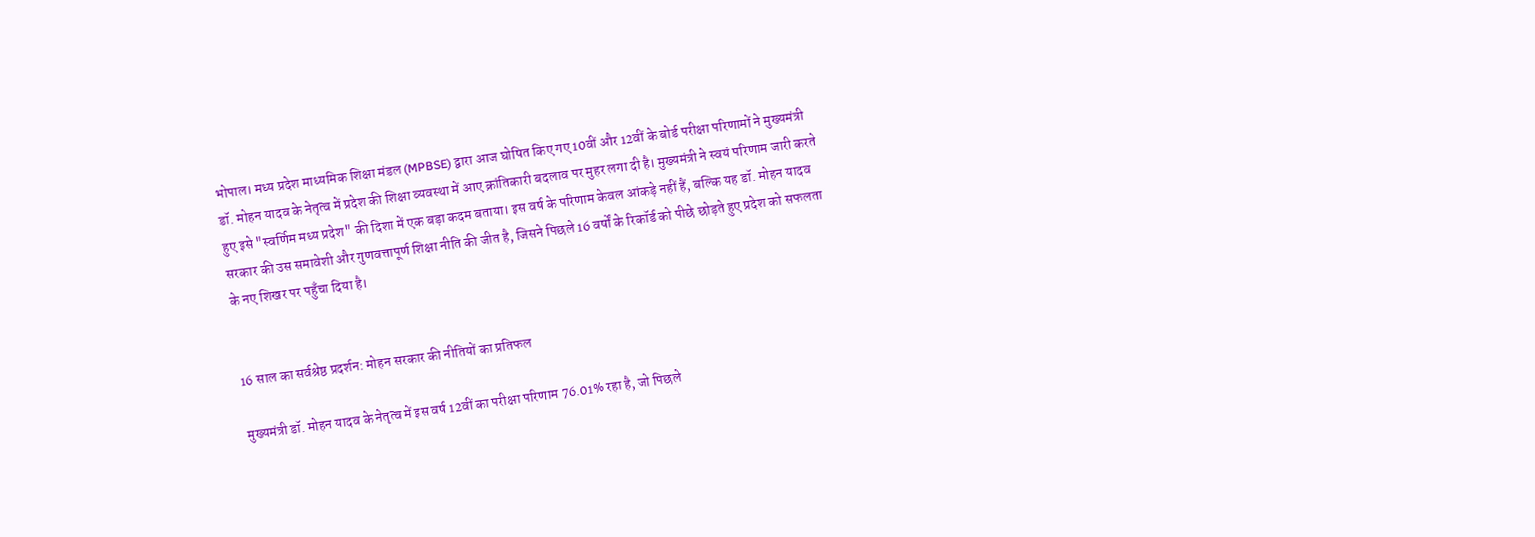भोपाल। मध्य प्रदेश माध्यमिक शिक्षा मंडल (MPBSE) द्वारा आज घोषित किए गए 10वीं और 12वीं के बोर्ड परीक्षा परिणामों ने मुख्यमंत्री डॉ. मोहन यादव के नेतृत्व में प्रदेश की शिक्षा व्यवस्था में आए क्रांतिकारी बदलाव पर मुहर लगा दी है। मुख्यमंत्री ने स्वयं परिणाम जारी करते हुए इसे "स्वर्णिम मध्य प्रदेश" की दिशा में एक बड़ा कदम बताया। इस वर्ष के परिणाम केवल आंकड़े नहीं हैं, बल्कि यह डॉ. मोहन यादव सरकार की उस समावेशी और गुणवत्तापूर्ण शिक्षा नीति की जीत है, जिसने पिछले 16 वर्षों के रिकॉर्ड को पीछे छोड़ते हुए प्रदेश को सफलता के नए शिखर पर पहुँचा दिया है।


16 साल का सर्वश्रेष्ठ प्रदर्शन: मोहन सरकार की नीतियों का प्रतिफल

मुख्यमंत्री डॉ. मोहन यादव के नेतृत्व में इस वर्ष 12वीं का परीक्षा परिणाम 76.01% रहा है, जो पिछले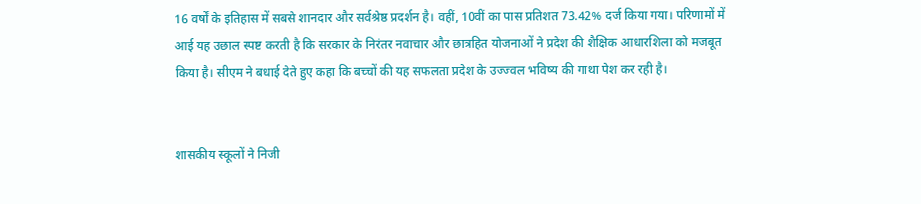16 वर्षों के इतिहास में सबसे शानदार और सर्वश्रेष्ठ प्रदर्शन है। वहीं, 10वीं का पास प्रतिशत 73.42% दर्ज किया गया। परिणामों में आई यह उछाल स्पष्ट करती है कि सरकार के निरंतर नवाचार और छात्रहित योजनाओं ने प्रदेश की शैक्षिक आधारशिला को मजबूत किया है। सीएम ने बधाई देते हुए कहा कि बच्चों की यह सफलता प्रदेश के उज्ज्वल भविष्य की गाथा पेश कर रही है।


शासकीय स्कूलों ने निजी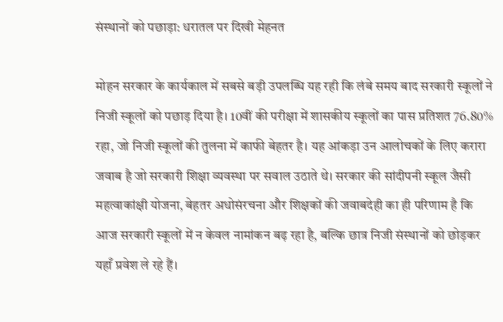संस्थानों को पछाड़ा: धरातल पर दिखी मेहनत

मोहन सरकार के कार्यकाल में सबसे बड़ी उपलब्धि यह रही कि लंबे समय बाद सरकारी स्कूलों ने निजी स्कूलों को पछाड़ दिया है। 10वीं की परीक्षा में शासकीय स्कूलों का पास प्रतिशत 76.80% रहा, जो निजी स्कूलों की तुलना में काफी बेहतर है। यह आंकड़ा उन आलोचकों के लिए करारा जवाब है जो सरकारी शिक्षा व्यवस्था पर सवाल उठाते थे। सरकार की सांदीपनी स्कूल जैसी महत्वाकांक्षी योजना, बेहतर अधोसंरचना और शिक्षकों की जवाबदेही का ही परिणाम है कि आज सरकारी स्कूलों में न केवल नामांकन बढ़ रहा है, बल्कि छात्र निजी संस्थानों को छोड़कर यहाँ प्रवेश ले रहे हैं।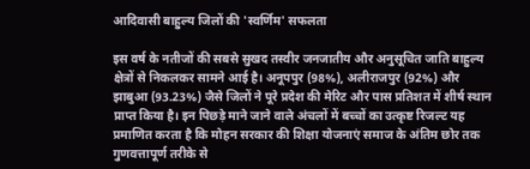आदिवासी बाहुल्य जिलों की 'स्वर्णिम' सफलता

इस वर्ष के नतीजों की सबसे सुखद तस्वीर जनजातीय और अनुसूचित जाति बाहुल्य क्षेत्रों से निकलकर सामने आई है। अनूपपुर (98%), अलीराजपुर (92%) और झाबुआ (93.23%) जैसे जिलों ने पूरे प्रदेश की मेरिट और पास प्रतिशत में शीर्ष स्थान प्राप्त किया है। इन पिछड़े माने जाने वाले अंचलों में बच्चों का उत्कृष्ट रिजल्ट यह प्रमाणित करता है कि मोहन सरकार की शिक्षा योजनाएं समाज के अंतिम छोर तक गुणवत्तापूर्ण तरीके से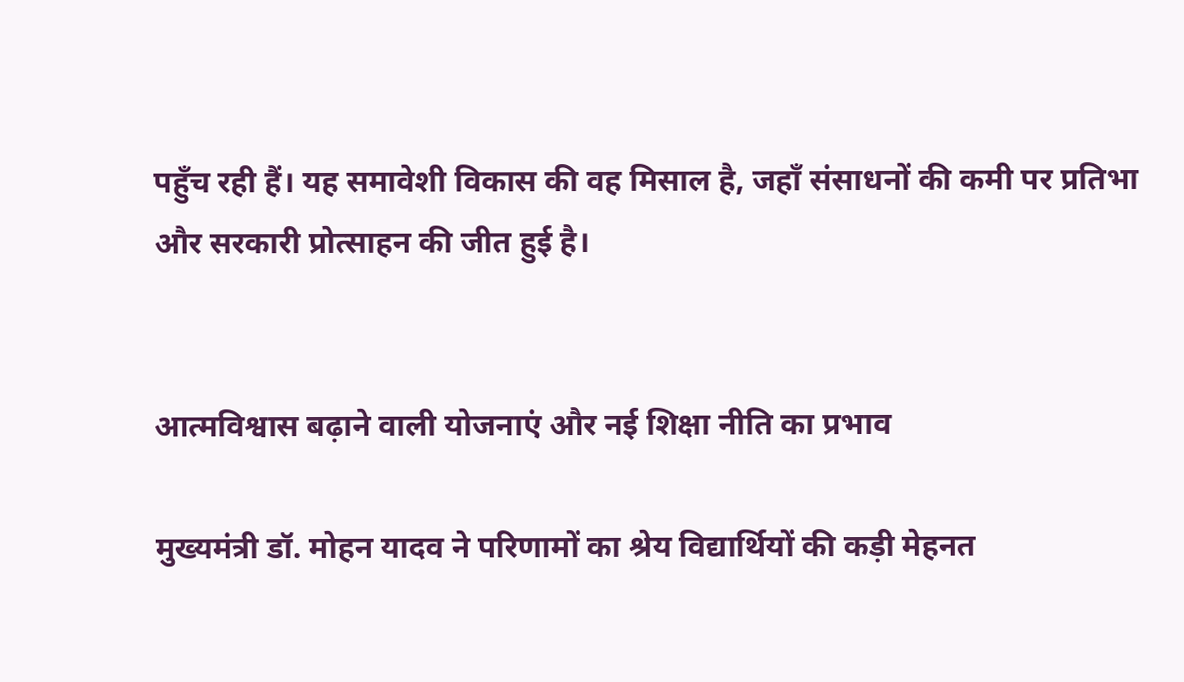पहुँच रही हैं। यह समावेशी विकास की वह मिसाल है, जहाँ संसाधनों की कमी पर प्रतिभा और सरकारी प्रोत्साहन की जीत हुई है।


आत्मविश्वास बढ़ाने वाली योजनाएं और नई शिक्षा नीति का प्रभाव

मुख्यमंत्री डॉ. मोहन यादव ने परिणामों का श्रेय विद्यार्थियों की कड़ी मेहनत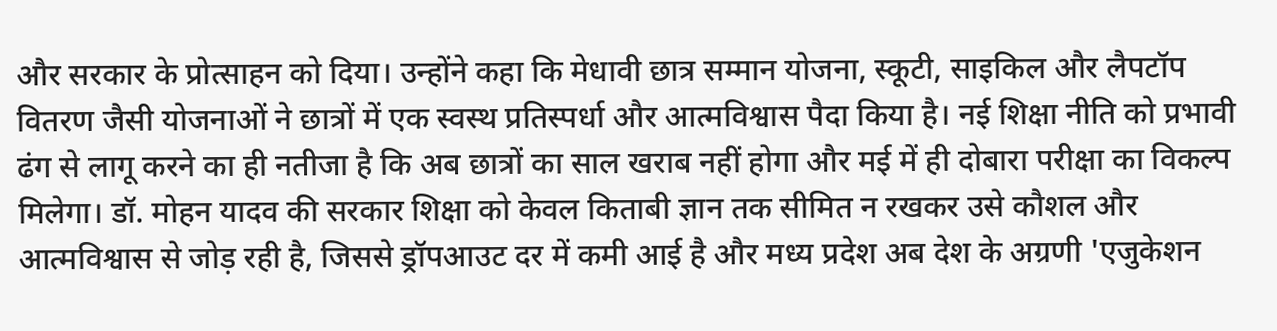और सरकार के प्रोत्साहन को दिया। उन्होंने कहा कि मेधावी छात्र सम्मान योजना, स्कूटी, साइकिल और लैपटॉप वितरण जैसी योजनाओं ने छात्रों में एक स्वस्थ प्रतिस्पर्धा और आत्मविश्वास पैदा किया है। नई शिक्षा नीति को प्रभावी ढंग से लागू करने का ही नतीजा है कि अब छात्रों का साल खराब नहीं होगा और मई में ही दोबारा परीक्षा का विकल्प मिलेगा। डॉ. मोहन यादव की सरकार शिक्षा को केवल किताबी ज्ञान तक सीमित न रखकर उसे कौशल और आत्मविश्वास से जोड़ रही है, जिससे ड्रॉपआउट दर में कमी आई है और मध्य प्रदेश अब देश के अग्रणी 'एजुकेशन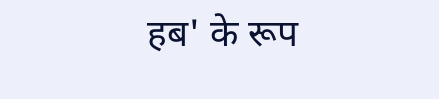हब' के रूप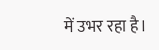में उभर रहा है।